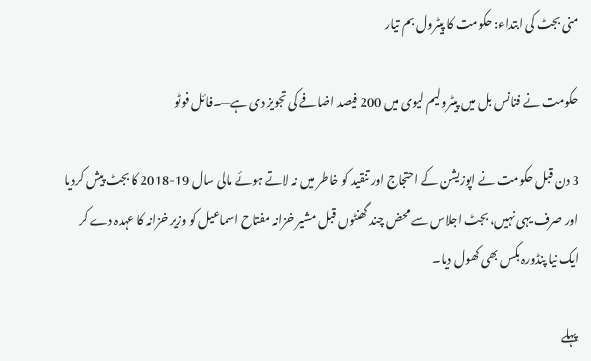منی بجٹ کی ابتداء: حکومت کا پیٹرول بم تیار

حکومت نے فنانس بل میں پیٹرولیم لیوی میں 200 فیصد اضافے کی تجویز دی ہے—۔فائل فوٹو

3 دن قبل حکومت نے اپوزیشن کے احتجاج اور تنقید کو خاطر میں نہ لاتے ہوئے مالی سال 19-2018 کا بجٹ پیش کردیا اور صرف یہی نہیں، بجٹ اجلاس سے محض چند گھنٹوں قبل مشیر خزانہ مفتاح اسماعیل کو وزیر خزانہ کا عہدہ دے کر ایک نیا پنڈورہ بکس بھی کھول دیا۔

پہلے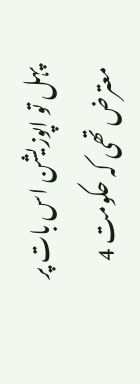پہل تو اپوزیشن اس بات پر معترض تھی کہ حکومت 4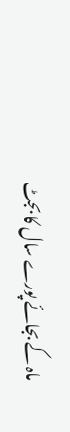ماہ کے بجائے پورے سال کا بجٹ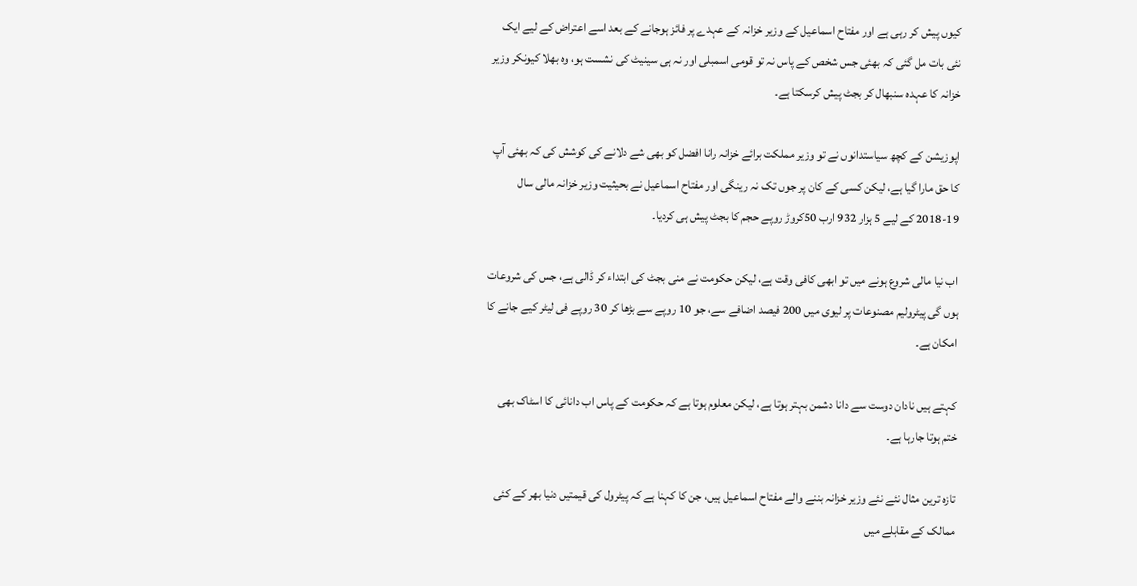کیوں پیش کر رہی ہے اور مفتاح اسماعیل کے وزیر خزانہ کے عہدے پر فائز ہوجانے کے بعد اسے اعتراض کے لیے ایک نئی بات مل گئی کہ بھئی جس شخص کے پاس نہ تو قومی اسمبلی اور نہ ہی سینیٹ کی نشست ہو، وہ بھلا کیونکر وزیر خزانہ کا عہدہ سنبھال کر بجٹ پیش کرسکتا ہے۔

اپوزیشن کے کچھ سیاستدانوں نے تو وزیر مملکت برائے خزانہ رانا افضل کو بھی شے دلانے کی کوشش کی کہ بھئی آپ کا حق مارا گیا ہے، لیکن کسی کے کان پر جوں تک نہ رینگی اور مفتاح اسماعیل نے بحیثیت وزیر خزانہ مالی سال 19-2018 کے لیے 5 ہزار 932 ارب 50کروڑ روپے حجم کا بجٹ پیش ہی کردیا۔

اب نیا مالی شروع ہونے میں تو ابھی کافی وقت ہے، لیکن حکومت نے منی بجٹ کی ابتداء کر ڈالی ہے، جس کی شروعات ہوں گی پیٹرولیم مصنوعات پر لیوی میں 200 فیصد اضافے سے، جو 10 روپے سے بڑھا کر 30 روپے فی لیٹر کیے جانے کا امکان ہے۔

کہتے ہیں نادان دوست سے دانا دشمن بہتر ہوتا ہے، لیکن معلوم ہوتا ہے کہ حکومت کے پاس اب دانائی کا اسٹاک بھی ختم ہوتا جارہا ہے۔

تازہ ترین مثال نئے نئے وزیر خزانہ بننے والے مفتاح اسماعیل ہیں، جن کا کہنا ہے کہ پیٹرول کی قیمتیں دنیا بھر کے کئی ممالک کے مقابلے میں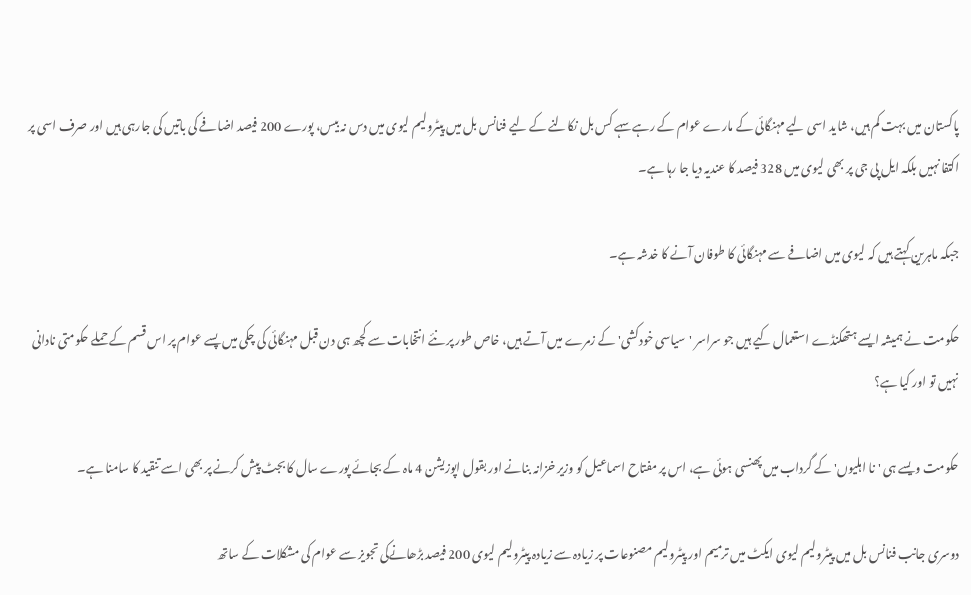پاکستان میں بہت کم ہیں، شاید اسی لیے مہنگائی کے مارے عوام کے رہے سہے کس بل نکالنے کے لیے فنانس بل میں پیٹرولیم لیوی میں دس نہ بیس، پورے 200 فیصد اضافے کی باتیں کی جارہی ہیں اور صرف اسی پر اکتفا نہیں بلکہ ایل پی جی پر بھی لیوی میں 328 فیصد کا عندیہ دیا جا رہا ہے۔

جبکہ ماہرین کہتے ہیں کہ لیوی میں اضافے سے مہنگائی کا طوفان آنے کا خدشہ ہے۔

حکومت نے ہمیشہ ایسے ہتھکنڈے استعمال کیے ہیں جو سراسر 'سیاسی خودکشی' کے زمرے میں آتے ہیں، خاص طور پر نئے انتخابات سے کچھ ہی دن قبل مہنگائی کی چکی میں پسے عوام پر اس قسم کے حملے حکومتی نادانی نہیں تو اور کیا ہے؟

حکومت ویسے ہی 'نا اہلیوں' کے گرداب میں پھنسی ہوئی ہے، اس پر مفتاح اسماعیل کو وزیر خزانہ بنانے اور بقول اپوزیشن 4 ماہ کے بجائے پورے سال کا بجٹ پیش کرنے پر بھی اسے تنقید کا سامنا ہے۔

دوسری جانب فنانس بل میں پیٹرولیم لیوی ایکٹ میں ترمیم اور پیٹرولیم مصنوعات پر زیادہ سے زیادہ پیٹرولیم لیوی 200 فیصد بڑھانےکی تجویز سے عوام کی مشکلات کے ساتھ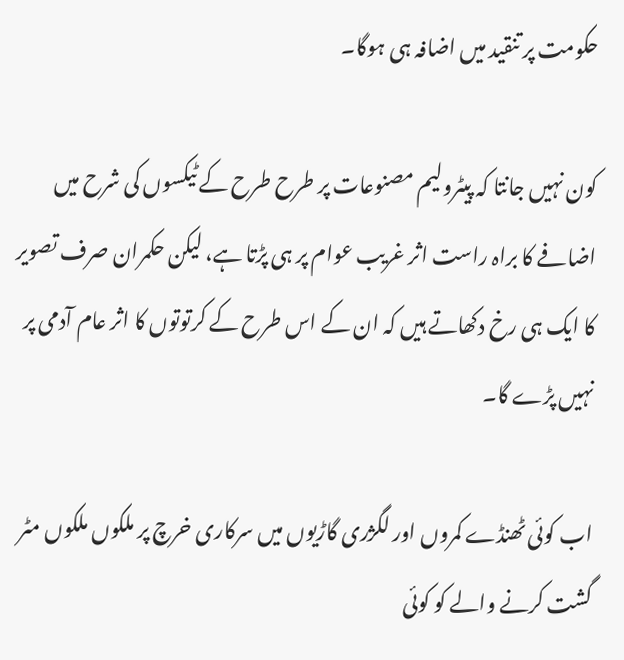حکومت پر تنقید میں اضافہ ہی ہوگا۔

کون نہیں جانتا کہ پیٹرولیم مصنوعات پر طرح طرح کے ٹیکسوں کی شرح میں اضافے کا براہ راست اثر غریب عوام پر ہی پڑتا ہے، لیکن حکمران صرف تصویر کا ایک ہی رخ دکھاتے ہیں کہ ان کے اس طرح کے کرتوتوں کا اثر عام آدمی پر نہیں پڑے گا۔

اب کوئی ٹھنڈے کمروں اور لگژری گاڑیوں میں سرکاری خرچ پر ملکوں ملکوں مٹر گشت کرنے والے کو کوئی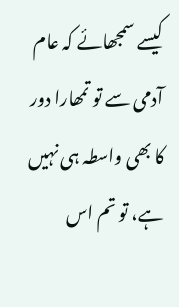کیسے سمجھائے کہ عام آدمی سے تو تمھارا دور کا بھی واسطہ ہی نہیں ہے، تو تم اس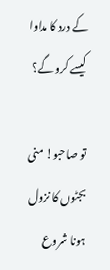کے درد کا مداوا کیسے کرو گے؟

تو صاحبو! منی بجٹوں کا نزول ہونا شروع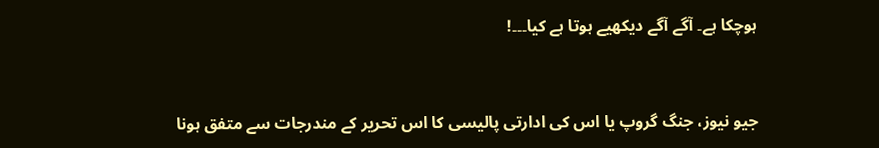ہوچکا ہے۔ آگے آگے دیکھیے ہوتا ہے کیا۔۔۔!


جیو نیوز، جنگ گروپ یا اس کی ادارتی پالیسی کا اس تحریر کے مندرجات سے متفق ہونا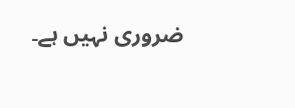ضروری نہیں ہے۔